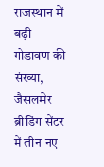राजस्थान में बढ़ी गोडावण की संख्या, जैसलमेर ब्रीडिंग सेंटर में तीन नए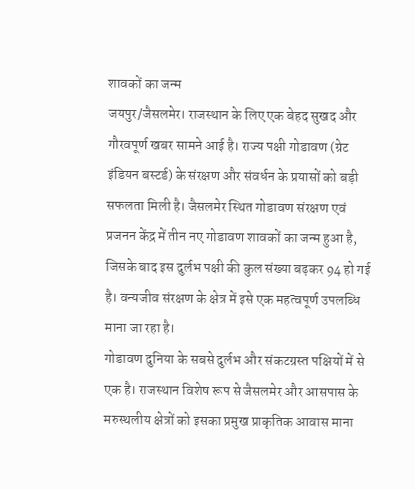शावकों का जन्म
जयपुर/जैसलमेर। राजस्थान के लिए एक बेहद सुखद और गौरवपूर्ण खबर सामने आई है। राज्य पक्षी गोडावण (ग्रेट इंडियन बस्टर्ड) के संरक्षण और संवर्धन के प्रयासों को बड़ी सफलता मिली है। जैसलमेर स्थित गोडावण संरक्षण एवं प्रजनन केंद्र में तीन नए गोडावण शावकों का जन्म हुआ है, जिसके बाद इस दुर्लभ पक्षी की कुल संख्या बढ़कर 94 हो गई है। वन्यजीव संरक्षण के क्षेत्र में इसे एक महत्वपूर्ण उपलब्धि माना जा रहा है।
गोडावण दुनिया के सबसे दुर्लभ और संकटग्रस्त पक्षियों में से एक है। राजस्थान विशेष रूप से जैसलमेर और आसपास के मरुस्थलीय क्षेत्रों को इसका प्रमुख प्राकृतिक आवास माना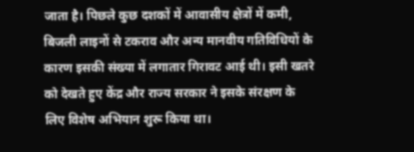जाता है। पिछले कुछ दशकों में आवासीय क्षेत्रों में कमी, बिजली लाइनों से टकराव और अन्य मानवीय गतिविधियों के कारण इसकी संख्या में लगातार गिरावट आई थी। इसी खतरे को देखते हुए केंद्र और राज्य सरकार ने इसके संरक्षण के लिए विशेष अभियान शुरू किया था।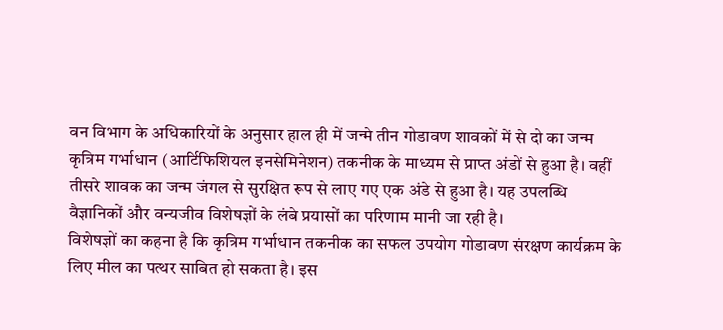वन विभाग के अधिकारियों के अनुसार हाल ही में जन्मे तीन गोडावण शावकों में से दो का जन्म कृत्रिम गर्भाधान (आर्टिफिशियल इनसेमिनेशन) तकनीक के माध्यम से प्राप्त अंडों से हुआ है। वहीं तीसरे शावक का जन्म जंगल से सुरक्षित रूप से लाए गए एक अंडे से हुआ है। यह उपलब्धि वैज्ञानिकों और वन्यजीव विशेषज्ञों के लंबे प्रयासों का परिणाम मानी जा रही है।
विशेषज्ञों का कहना है कि कृत्रिम गर्भाधान तकनीक का सफल उपयोग गोडावण संरक्षण कार्यक्रम के लिए मील का पत्थर साबित हो सकता है। इस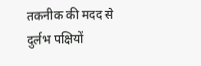तकनीक की मदद से दुर्लभ पक्षियों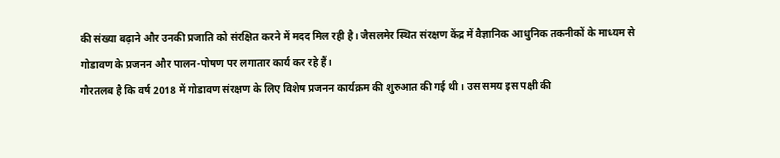की संख्या बढ़ाने और उनकी प्रजाति को संरक्षित करने में मदद मिल रही है। जैसलमेर स्थित संरक्षण केंद्र में वैज्ञानिक आधुनिक तकनीकों के माध्यम से गोडावण के प्रजनन और पालन-पोषण पर लगातार कार्य कर रहे हैं।
गौरतलब है कि वर्ष 2018 में गोडावण संरक्षण के लिए विशेष प्रजनन कार्यक्रम की शुरुआत की गई थी। उस समय इस पक्षी की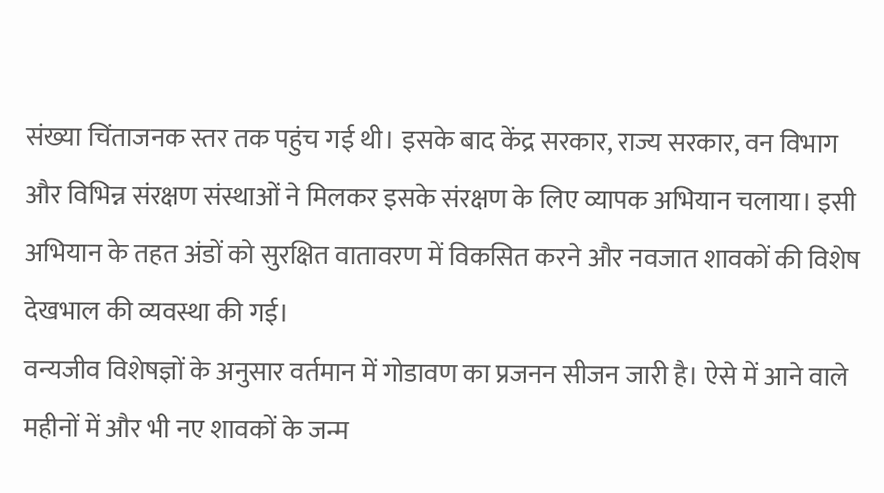संख्या चिंताजनक स्तर तक पहुंच गई थी। इसके बाद केंद्र सरकार, राज्य सरकार, वन विभाग और विभिन्न संरक्षण संस्थाओं ने मिलकर इसके संरक्षण के लिए व्यापक अभियान चलाया। इसी अभियान के तहत अंडों को सुरक्षित वातावरण में विकसित करने और नवजात शावकों की विशेष देखभाल की व्यवस्था की गई।
वन्यजीव विशेषज्ञों के अनुसार वर्तमान में गोडावण का प्रजनन सीजन जारी है। ऐसे में आने वाले महीनों में और भी नए शावकों के जन्म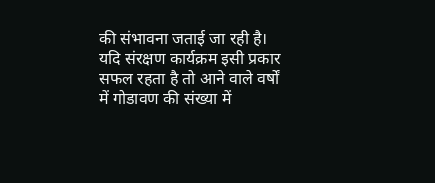की संभावना जताई जा रही है। यदि संरक्षण कार्यक्रम इसी प्रकार सफल रहता है तो आने वाले वर्षों में गोडावण की संख्या में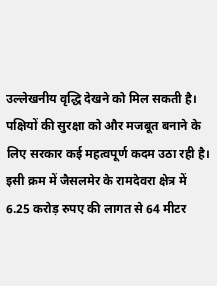उल्लेखनीय वृद्धि देखने को मिल सकती है।
पक्षियों की सुरक्षा को और मजबूत बनाने के लिए सरकार कई महत्वपूर्ण कदम उठा रही है। इसी क्रम में जैसलमेर के रामदेवरा क्षेत्र में 6.25 करोड़ रुपए की लागत से 64 मीटर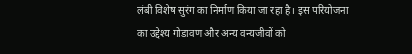लंबी विशेष सुरंग का निर्माण किया जा रहा है। इस परियोजना का उद्देश्य गोडावण और अन्य वन्यजीवों को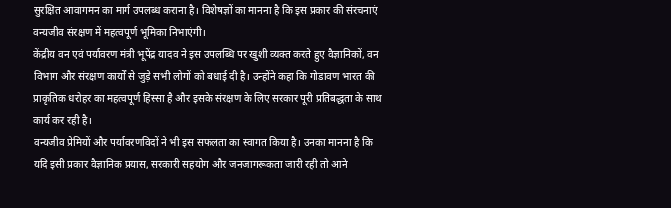सुरक्षित आवागमन का मार्ग उपलब्ध कराना है। विशेषज्ञों का मानना है कि इस प्रकार की संरचनाएं वन्यजीव संरक्षण में महत्वपूर्ण भूमिका निभाएंगी।
केंद्रीय वन एवं पर्यावरण मंत्री भूपेंद्र यादव ने इस उपलब्धि पर खुशी व्यक्त करते हुए वैज्ञानिकों, वन विभाग और संरक्षण कार्यों से जुड़े सभी लोगों को बधाई दी है। उन्होंने कहा कि गोडावण भारत की प्राकृतिक धरोहर का महत्वपूर्ण हिस्सा है और इसके संरक्षण के लिए सरकार पूरी प्रतिबद्धता के साथ कार्य कर रही है।
वन्यजीव प्रेमियों और पर्यावरणविदों ने भी इस सफलता का स्वागत किया है। उनका मानना है कि यदि इसी प्रकार वैज्ञानिक प्रयास, सरकारी सहयोग और जनजागरूकता जारी रही तो आने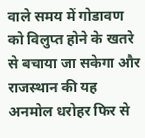वाले समय में गोडावण को विलुप्त होने के खतरे से बचाया जा सकेगा और राजस्थान की यह अनमोल धरोहर फिर से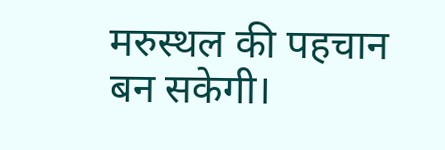मरुस्थल की पहचान बन सकेगी।